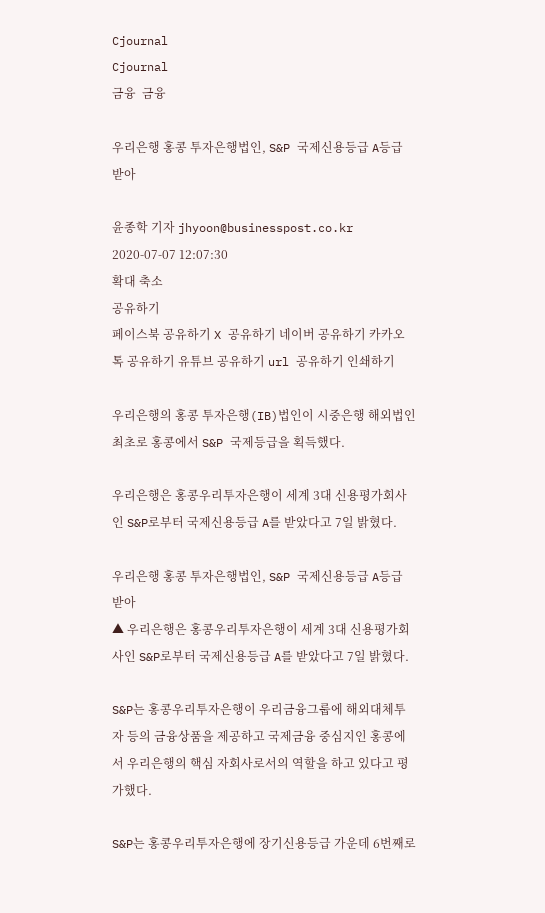Cjournal
Cjournal
금융  금융

우리은행 홍콩 투자은행법인, S&P 국제신용등급 A등급 받아

윤종학 기자 jhyoon@businesspost.co.kr 2020-07-07 12:07:30
확대 축소
공유하기
페이스북 공유하기 X 공유하기 네이버 공유하기 카카오톡 공유하기 유튜브 공유하기 url 공유하기 인쇄하기

우리은행의 홍콩 투자은행(IB)법인이 시중은행 해외법인 최초로 홍콩에서 S&P 국제등급을 획득했다.

우리은행은 홍콩우리투자은행이 세계 3대 신용평가회사인 S&P로부터 국제신용등급 A를 받았다고 7일 밝혔다.

우리은행 홍콩 투자은행법인, S&P 국제신용등급 A등급 받아
▲ 우리은행은 홍콩우리투자은행이 세계 3대 신용평가회사인 S&P로부터 국제신용등급 A를 받았다고 7일 밝혔다.

S&P는 홍콩우리투자은행이 우리금융그룹에 해외대체투자 등의 금융상품을 제공하고 국제금융 중심지인 홍콩에서 우리은행의 핵심 자회사로서의 역할을 하고 있다고 평가했다.

S&P는 홍콩우리투자은행에 장기신용등급 가운데 6번째로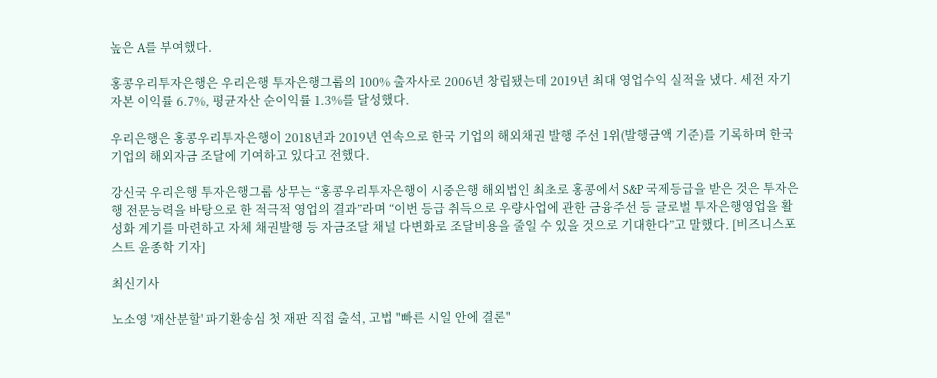높은 A를 부여했다.

홍콩우리투자은행은 우리은행 투자은행그룹의 100% 출자사로 2006년 창립됐는데 2019년 최대 영업수익 실적을 냈다. 세전 자기자본 이익률 6.7%, 평균자산 순이익률 1.3%를 달성했다.

우리은행은 홍콩우리투자은행이 2018년과 2019년 연속으로 한국 기업의 해외채권 발행 주선 1위(발행금액 기준)를 기록하며 한국 기업의 해외자금 조달에 기여하고 있다고 전했다.

강신국 우리은행 투자은행그룹 상무는 “홍콩우리투자은행이 시중은행 해외법인 최초로 홍콩에서 S&P 국제등급을 받은 것은 투자은행 전문능력을 바탕으로 한 적극적 영업의 결과”라며 “이번 등급 취득으로 우량사업에 관한 금융주선 등 글로벌 투자은행영업을 활성화 계기를 마련하고 자체 채권발행 등 자금조달 채널 다변화로 조달비용을 줄일 수 있을 것으로 기대한다”고 말했다. [비즈니스포스트 윤종학 기자]

최신기사

노소영 '재산분할' 파기환송심 첫 재판 직접 출석, 고법 "빠른 시일 안에 결론"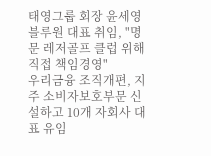태영그룹 회장 윤세영 블루원 대표 취임, "명문 레저골프 클럽 위해 직접 책임경영"
우리금융 조직개편, 지주 소비자보호부문 신설하고 10개 자회사 대표 유임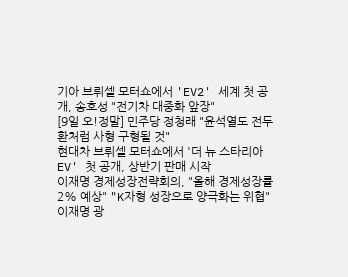기아 브뤼셀 모터쇼에서 'EV2' 세계 첫 공개, 송호성 "전기차 대중화 앞장"
[9일 오!정말] 민주당 정청래 "윤석열도 전두환처럼 사형 구형될 것"
현대차 브뤼셀 모터쇼에서 '더 뉴 스타리아 EV' 첫 공개, 상반기 판매 시작
이재명 경제성장전략회의, "올해 경제성장률 2% 예상" "K자형 성장으로 양극화는 위협"
이재명 광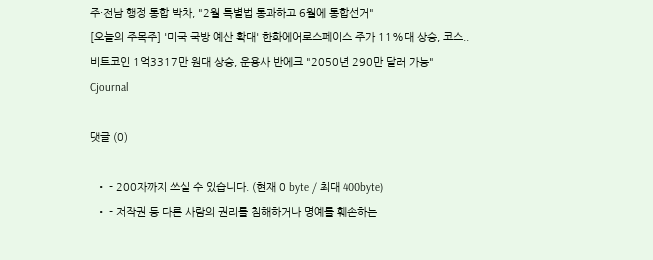주·전남 행정 통합 박차, "2월 특별법 통과하고 6월에 통합선거"
[오늘의 주목주] '미국 국방 예산 확대' 한화에어로스페이스 주가 11%대 상승, 코스..
비트코인 1억3317만 원대 상승, 운용사 반에크 "2050년 290만 달러 가능"
Cjournal

댓글 (0)

  • - 200자까지 쓰실 수 있습니다. (현재 0 byte / 최대 400byte)
  • - 저작권 등 다른 사람의 권리를 침해하거나 명예를 훼손하는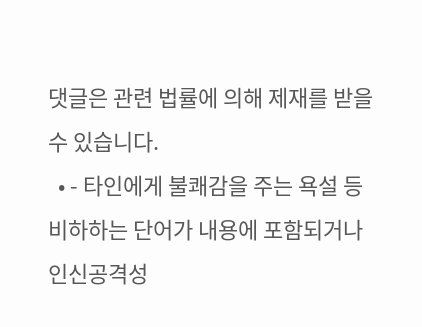댓글은 관련 법률에 의해 제재를 받을 수 있습니다.
  • - 타인에게 불쾌감을 주는 욕설 등 비하하는 단어가 내용에 포함되거나 인신공격성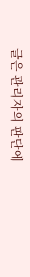글은 관리자의 판단에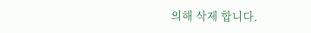의해 삭제 합니다.